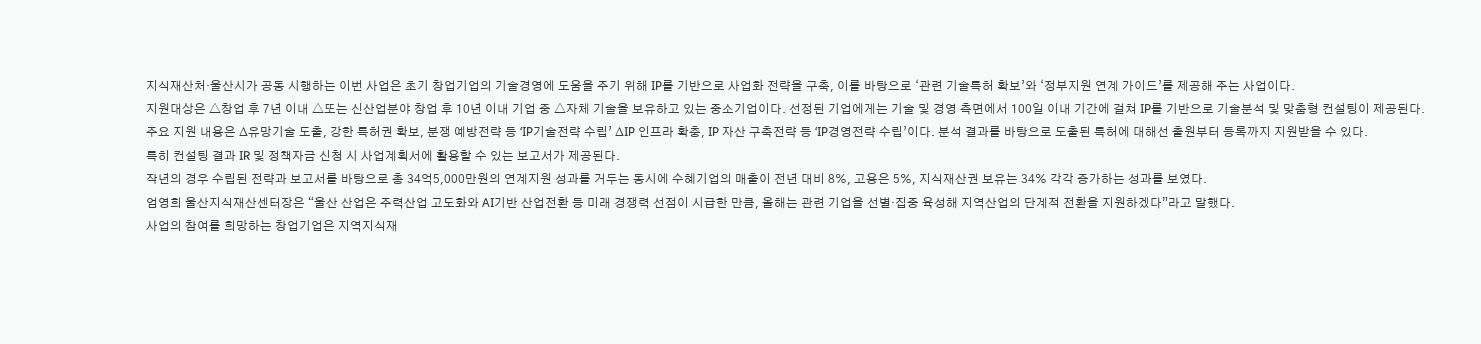지식재산처·울산시가 공동 시행하는 이번 사업은 초기 창업기업의 기술경영에 도움을 주기 위해 IP를 기반으로 사업화 전략을 구축, 이를 바탕으로 ‘관련 기술특허 확보’와 ‘정부지원 연계 가이드’를 제공해 주는 사업이다.
지원대상은 △창업 후 7년 이내 △또는 신산업분야 창업 후 10년 이내 기업 중 △자체 기술을 보유하고 있는 중소기업이다. 선정된 기업에게는 기술 및 경영 측면에서 100일 이내 기간에 걸쳐 IP를 기반으로 기술분석 및 맞춤형 컨설팅이 제공된다.
주요 지원 내용은 ∆유망기술 도출, 강한 특허권 확보, 분쟁 예방전략 등 ‘IP기술전략 수립’ ∆IP 인프라 확충, IP 자산 구축전략 등 ‘IP경영전략 수립’이다. 분석 결과를 바탕으로 도출된 특허에 대해선 출원부터 등록까지 지원받을 수 있다.
특히 컨설팅 결과 IR 및 정책자금 신청 시 사업계획서에 활용할 수 있는 보고서가 제공된다.
작년의 경우 수립된 전략과 보고서를 바탕으로 총 34억5,000만원의 연계지원 성과를 거두는 동시에 수혜기업의 매출이 전년 대비 8%, 고용은 5%, 지식재산권 보유는 34% 각각 증가하는 성과를 보였다.
엄영희 울산지식재산센터장은 “울산 산업은 주력산업 고도화와 AI기반 산업전환 등 미래 경쟁력 선점이 시급한 만큼, 올해는 관련 기업을 선별·집중 육성해 지역산업의 단계적 전환을 지원하겠다”라고 말했다.
사업의 참여를 희망하는 창업기업은 지역지식재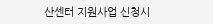산센터 지원사업 신청시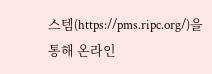스템(https://pms.ripc.org/)을 통해 온라인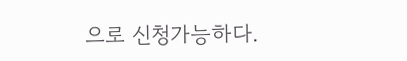으로 신청가능하다.